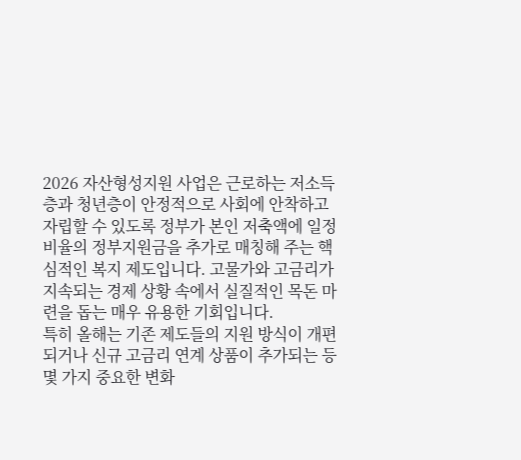2026 자산형성지원 사업은 근로하는 저소득층과 청년층이 안정적으로 사회에 안착하고 자립할 수 있도록 정부가 본인 저축액에 일정 비율의 정부지원금을 추가로 매칭해 주는 핵심적인 복지 제도입니다. 고물가와 고금리가 지속되는 경제 상황 속에서 실질적인 목돈 마련을 돕는 매우 유용한 기회입니다.
특히 올해는 기존 제도들의 지원 방식이 개편되거나 신규 고금리 연계 상품이 추가되는 등 몇 가지 중요한 변화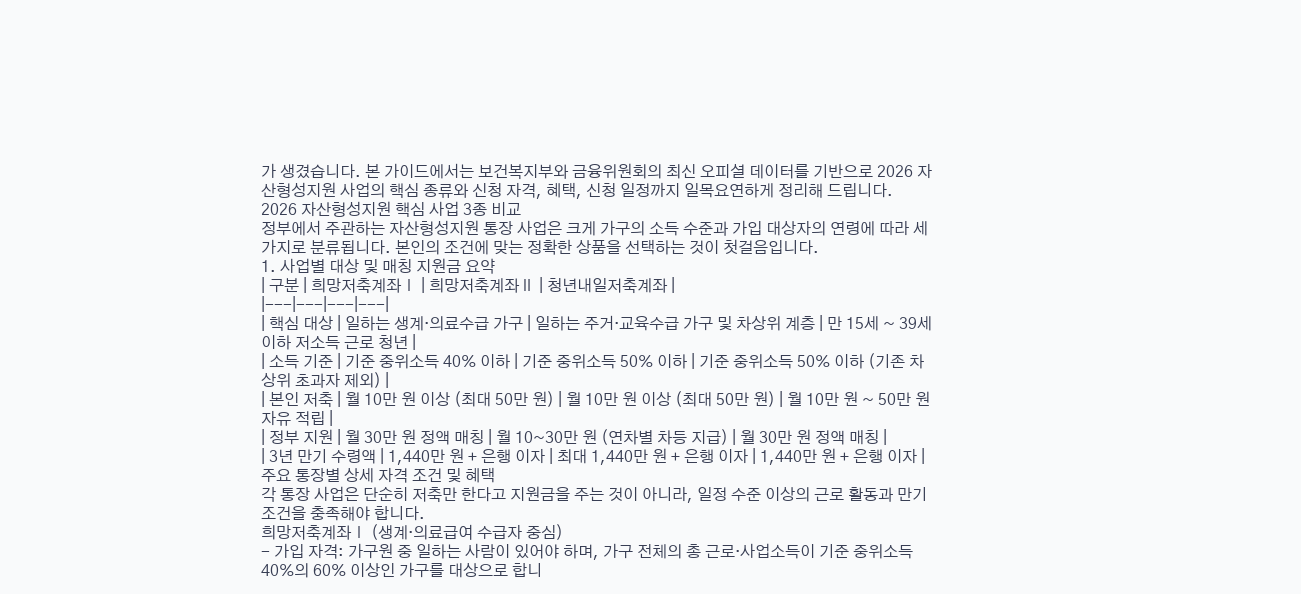가 생겼습니다. 본 가이드에서는 보건복지부와 금융위원회의 최신 오피셜 데이터를 기반으로 2026 자산형성지원 사업의 핵심 종류와 신청 자격, 혜택, 신청 일정까지 일목요연하게 정리해 드립니다.
2026 자산형성지원 핵심 사업 3종 비교
정부에서 주관하는 자산형성지원 통장 사업은 크게 가구의 소득 수준과 가입 대상자의 연령에 따라 세 가지로 분류됩니다. 본인의 조건에 맞는 정확한 상품을 선택하는 것이 첫걸음입니다.
1. 사업별 대상 및 매칭 지원금 요약
| 구분 | 희망저축계좌Ⅰ | 희망저축계좌Ⅱ | 청년내일저축계좌 |
|---|---|---|---|
| 핵심 대상 | 일하는 생계·의료수급 가구 | 일하는 주거·교육수급 가구 및 차상위 계층 | 만 15세 ~ 39세 이하 저소득 근로 청년 |
| 소득 기준 | 기준 중위소득 40% 이하 | 기준 중위소득 50% 이하 | 기준 중위소득 50% 이하 (기존 차상위 초과자 제외) |
| 본인 저축 | 월 10만 원 이상 (최대 50만 원) | 월 10만 원 이상 (최대 50만 원) | 월 10만 원 ~ 50만 원 자유 적립 |
| 정부 지원 | 월 30만 원 정액 매칭 | 월 10~30만 원 (연차별 차등 지급) | 월 30만 원 정액 매칭 |
| 3년 만기 수령액 | 1,440만 원 + 은행 이자 | 최대 1,440만 원 + 은행 이자 | 1,440만 원 + 은행 이자 |
주요 통장별 상세 자격 조건 및 혜택
각 통장 사업은 단순히 저축만 한다고 지원금을 주는 것이 아니라, 일정 수준 이상의 근로 활동과 만기 조건을 충족해야 합니다.
희망저축계좌Ⅰ (생계·의료급여 수급자 중심)
- 가입 자격: 가구원 중 일하는 사람이 있어야 하며, 가구 전체의 총 근로·사업소득이 기준 중위소득 40%의 60% 이상인 가구를 대상으로 합니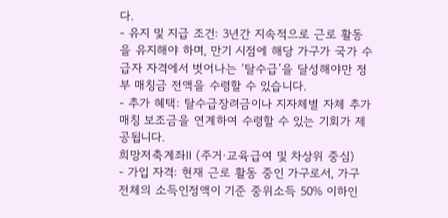다.
- 유지 및 지급 조건: 3년간 지속적으로 근로 활동을 유지해야 하며, 만기 시점에 해당 가구가 국가 수급자 자격에서 벗어나는 ‘탈수급’을 달성해야만 정부 매칭금 전액을 수령할 수 있습니다.
- 추가 혜택: 탈수급장려금이나 지자체별 자체 추가 매칭 보조금을 연계하여 수령할 수 있는 기회가 제공됩니다.
희망저축계좌Ⅱ (주거·교육급여 및 차상위 중심)
- 가입 자격: 현재 근로 활동 중인 가구로서, 가구 전체의 소득인정액이 기준 중위소득 50% 이하인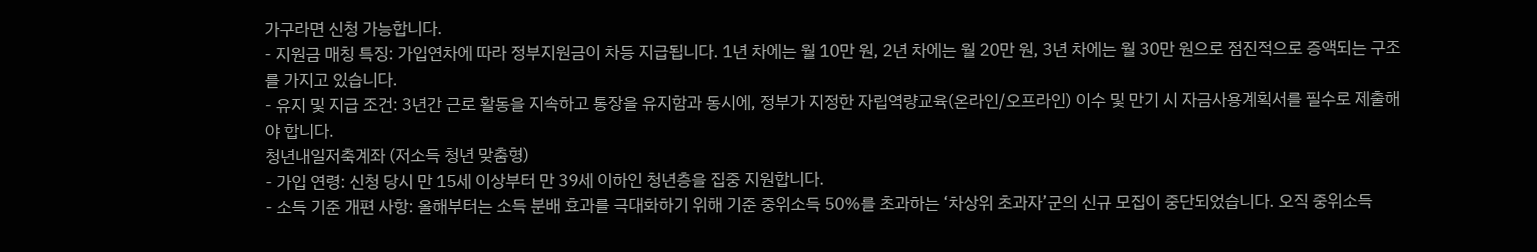가구라면 신청 가능합니다.
- 지원금 매칭 특징: 가입연차에 따라 정부지원금이 차등 지급됩니다. 1년 차에는 월 10만 원, 2년 차에는 월 20만 원, 3년 차에는 월 30만 원으로 점진적으로 증액되는 구조를 가지고 있습니다.
- 유지 및 지급 조건: 3년간 근로 활동을 지속하고 통장을 유지함과 동시에, 정부가 지정한 자립역량교육(온라인/오프라인) 이수 및 만기 시 자금사용계획서를 필수로 제출해야 합니다.
청년내일저축계좌 (저소득 청년 맞춤형)
- 가입 연령: 신청 당시 만 15세 이상부터 만 39세 이하인 청년층을 집중 지원합니다.
- 소득 기준 개편 사항: 올해부터는 소득 분배 효과를 극대화하기 위해 기준 중위소득 50%를 초과하는 ‘차상위 초과자’군의 신규 모집이 중단되었습니다. 오직 중위소득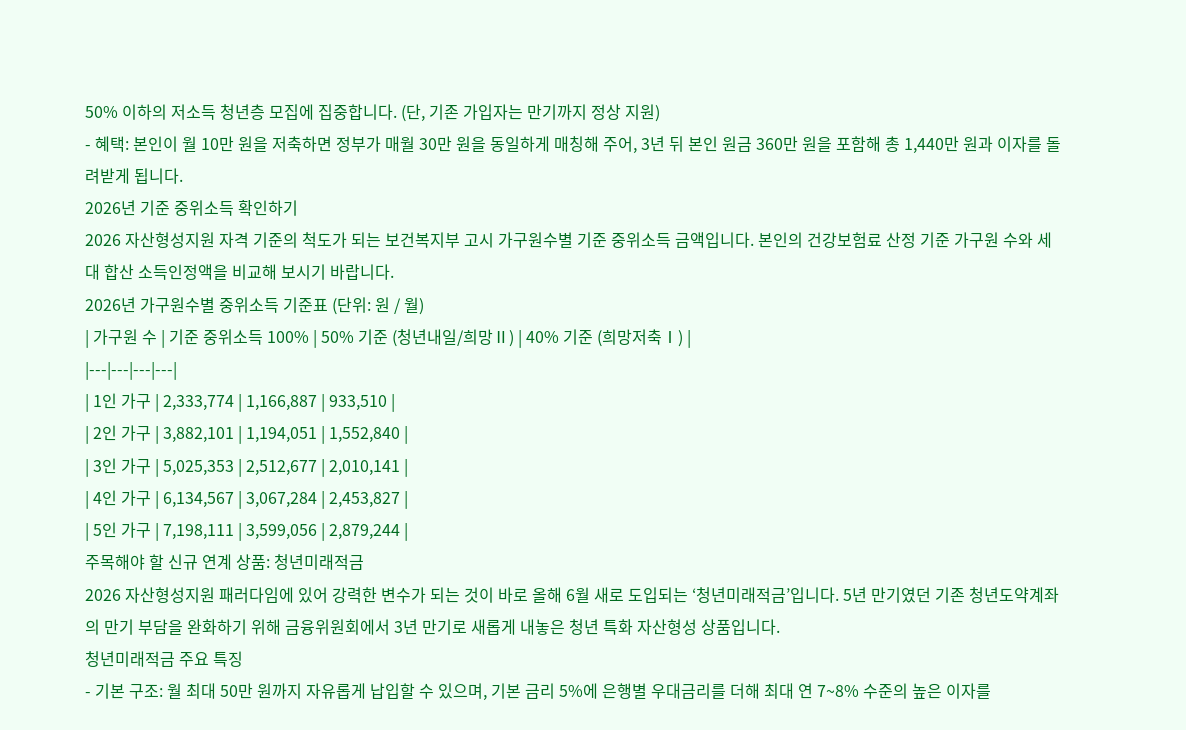50% 이하의 저소득 청년층 모집에 집중합니다. (단, 기존 가입자는 만기까지 정상 지원)
- 혜택: 본인이 월 10만 원을 저축하면 정부가 매월 30만 원을 동일하게 매칭해 주어, 3년 뒤 본인 원금 360만 원을 포함해 총 1,440만 원과 이자를 돌려받게 됩니다.
2026년 기준 중위소득 확인하기
2026 자산형성지원 자격 기준의 척도가 되는 보건복지부 고시 가구원수별 기준 중위소득 금액입니다. 본인의 건강보험료 산정 기준 가구원 수와 세대 합산 소득인정액을 비교해 보시기 바랍니다.
2026년 가구원수별 중위소득 기준표 (단위: 원 / 월)
| 가구원 수 | 기준 중위소득 100% | 50% 기준 (청년내일/희망Ⅱ) | 40% 기준 (희망저축Ⅰ) |
|---|---|---|---|
| 1인 가구 | 2,333,774 | 1,166,887 | 933,510 |
| 2인 가구 | 3,882,101 | 1,194,051 | 1,552,840 |
| 3인 가구 | 5,025,353 | 2,512,677 | 2,010,141 |
| 4인 가구 | 6,134,567 | 3,067,284 | 2,453,827 |
| 5인 가구 | 7,198,111 | 3,599,056 | 2,879,244 |
주목해야 할 신규 연계 상품: 청년미래적금
2026 자산형성지원 패러다임에 있어 강력한 변수가 되는 것이 바로 올해 6월 새로 도입되는 ‘청년미래적금’입니다. 5년 만기였던 기존 청년도약계좌의 만기 부담을 완화하기 위해 금융위원회에서 3년 만기로 새롭게 내놓은 청년 특화 자산형성 상품입니다.
청년미래적금 주요 특징
- 기본 구조: 월 최대 50만 원까지 자유롭게 납입할 수 있으며, 기본 금리 5%에 은행별 우대금리를 더해 최대 연 7~8% 수준의 높은 이자를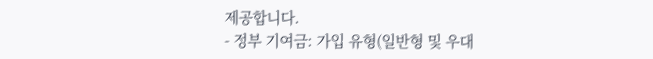제공합니다.
- 정부 기여금: 가입 유형(일반형 및 우대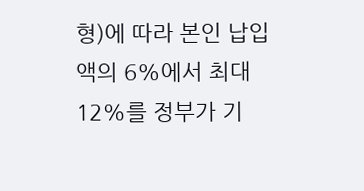형)에 따라 본인 납입액의 6%에서 최대 12%를 정부가 기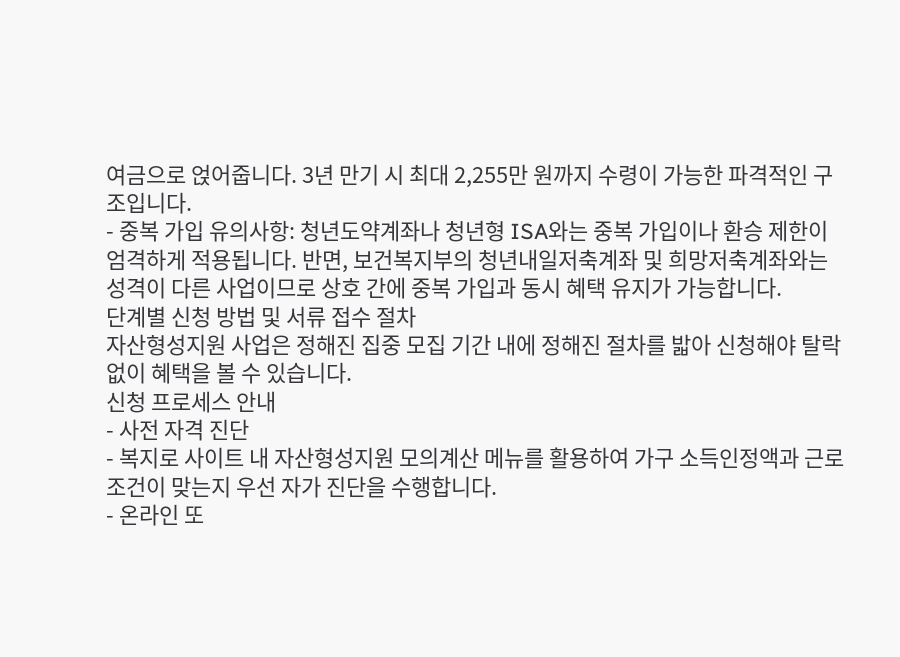여금으로 얹어줍니다. 3년 만기 시 최대 2,255만 원까지 수령이 가능한 파격적인 구조입니다.
- 중복 가입 유의사항: 청년도약계좌나 청년형 ISA와는 중복 가입이나 환승 제한이 엄격하게 적용됩니다. 반면, 보건복지부의 청년내일저축계좌 및 희망저축계좌와는 성격이 다른 사업이므로 상호 간에 중복 가입과 동시 혜택 유지가 가능합니다.
단계별 신청 방법 및 서류 접수 절차
자산형성지원 사업은 정해진 집중 모집 기간 내에 정해진 절차를 밟아 신청해야 탈락 없이 혜택을 볼 수 있습니다.
신청 프로세스 안내
- 사전 자격 진단
- 복지로 사이트 내 자산형성지원 모의계산 메뉴를 활용하여 가구 소득인정액과 근로 조건이 맞는지 우선 자가 진단을 수행합니다.
- 온라인 또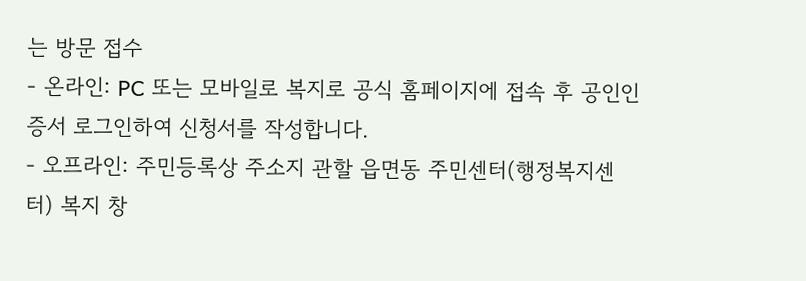는 방문 접수
- 온라인: PC 또는 모바일로 복지로 공식 홈페이지에 접속 후 공인인증서 로그인하여 신청서를 작성합니다.
- 오프라인: 주민등록상 주소지 관할 읍면동 주민센터(행정복지센터) 복지 창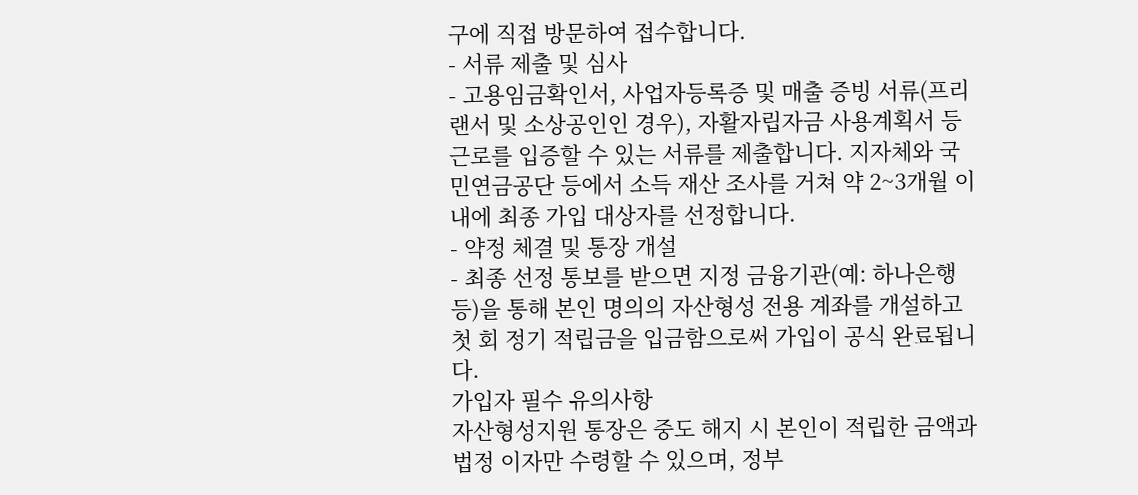구에 직접 방문하여 접수합니다.
- 서류 제출 및 심사
- 고용임금확인서, 사업자등록증 및 매출 증빙 서류(프리랜서 및 소상공인인 경우), 자활자립자금 사용계획서 등 근로를 입증할 수 있는 서류를 제출합니다. 지자체와 국민연금공단 등에서 소득 재산 조사를 거쳐 약 2~3개월 이내에 최종 가입 대상자를 선정합니다.
- 약정 체결 및 통장 개설
- 최종 선정 통보를 받으면 지정 금융기관(예: 하나은행 등)을 통해 본인 명의의 자산형성 전용 계좌를 개설하고 첫 회 정기 적립금을 입금함으로써 가입이 공식 완료됩니다.
가입자 필수 유의사항
자산형성지원 통장은 중도 해지 시 본인이 적립한 금액과 법정 이자만 수령할 수 있으며, 정부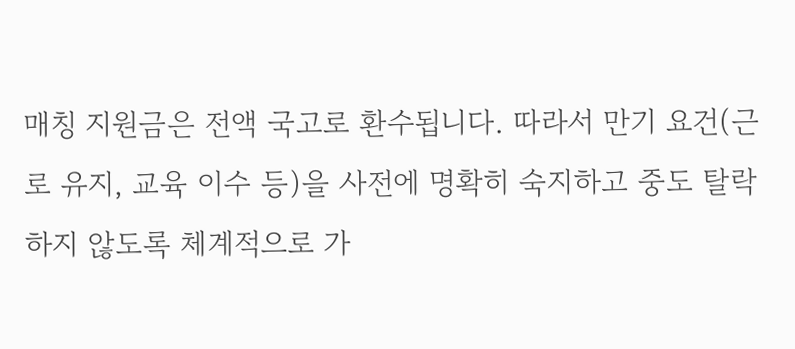매칭 지원금은 전액 국고로 환수됩니다. 따라서 만기 요건(근로 유지, 교육 이수 등)을 사전에 명확히 숙지하고 중도 탈락하지 않도록 체계적으로 가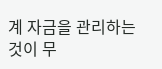계 자금을 관리하는 것이 무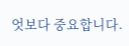엇보다 중요합니다.